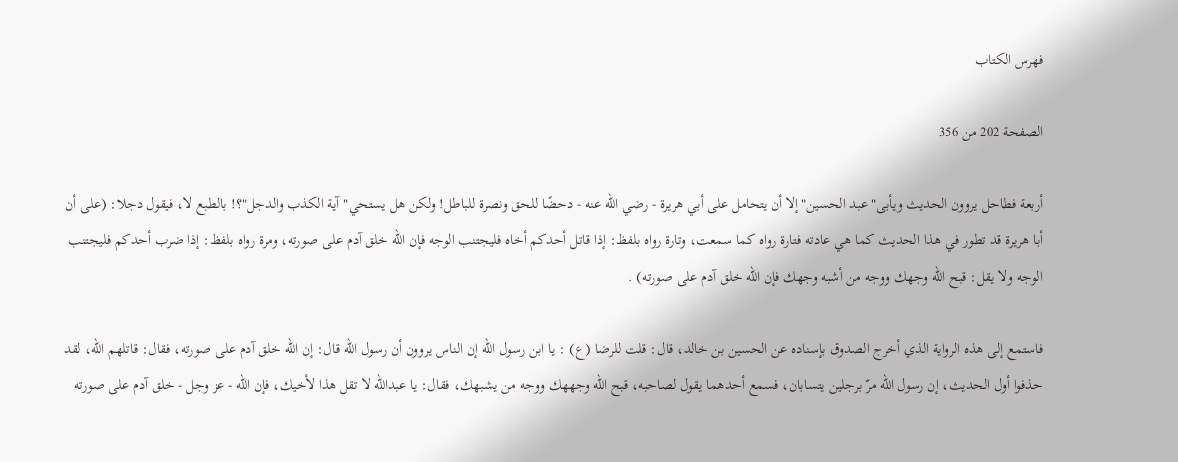فهرس الكتاب

الصفحة 202 من 356

أربعة فطاحل يروون الحديث ويأبى"عبد الحسين"إلا أن يتحامل على أبي هريرة - رضي الله عنه - دحضًا للحق ونصرة للباطل! ولكن هل يستحي"آية الكذب والدجل"؟! بالطبع لا، فيقول دجلا: (على أن أبا هريرة قد تطور في هذا الحديث كما هي عادته فتارة رواه كما سمعت، وتارة رواه بلفظ: إذا قاتل أحدكم أخاه فليجتنب الوجه فإن الله خلق آدم على صورته، ومرة رواه بلفظ: إذا ضرب أحدكم فليجتنب الوجه ولا يقل: قبح الله وجهك ووجه من أشبه وجهك فإن الله خلق آدم على صورته) .

فاستمع إلى هذه الرواية الذي أخرج الصدوق بإسناده عن الحسين بن خالد، قال: قلت للرضا (ع) : يا ابن رسول الله إن الناس يروون أن رسول الله قال: إن الله خلق آدم على صورته، فقال: قاتلهم الله، لقد حذفوا أول الحديث، إن رسول الله مرّ برجلين يتسابان، فسمع أحدهما يقول لصاحبه، قبح الله وجههك ووجه من يشبهك، فقال: يا عبدالله لا تقل هذا لأخيك، فإن الله - عز وجل - خلق آدم على صورته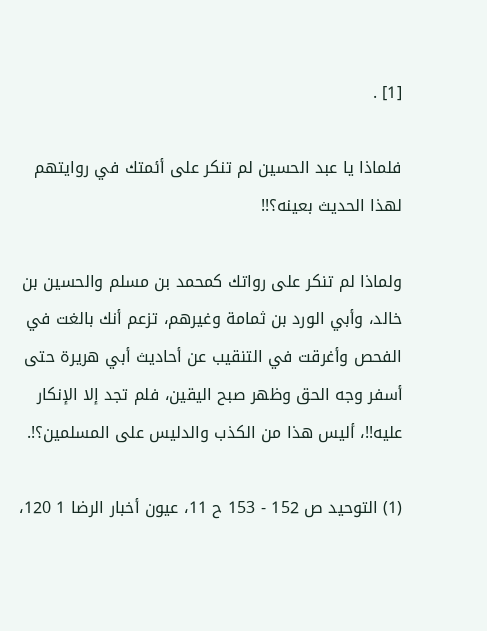[1] .

فلماذا يا عبد الحسين لم تنكر على أئمتك في روايتهم لهذا الحديث بعينه؟!!

ولماذا لم تنكر على رواتك كمحمد بن مسلم والحسين بن خالد، وأبي الورد بن ثمامة وغيرهم، تزعم أنك بالغت في الفحص وأغرقت في التنقيب عن أحاديث أبي هريرة حتى أسفر وجه الحق وظهر صبح اليقين، فلم تجد إلا الإنكار عليه!!، أليس هذا من الكذب والدليس على المسلمين؟!.

(1) التوحيد ص 152 - 153 ح 11، عيون أخبار الرضا 1 120،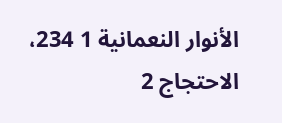الأنوار النعمانية 1 234، الاحتجاج 2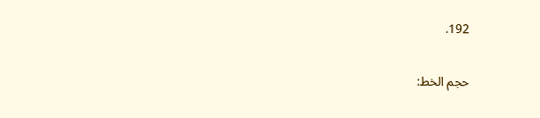192.

حجم الخط: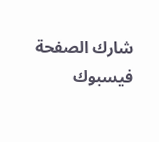شارك الصفحة
فيسبوك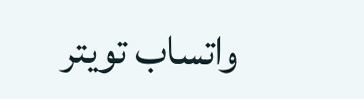واتساب تويتر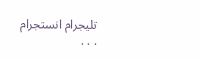تليجرام انستجرام
. . .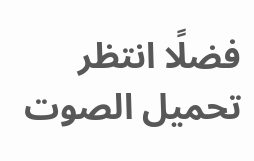فضلًا انتظر تحميل الصوت